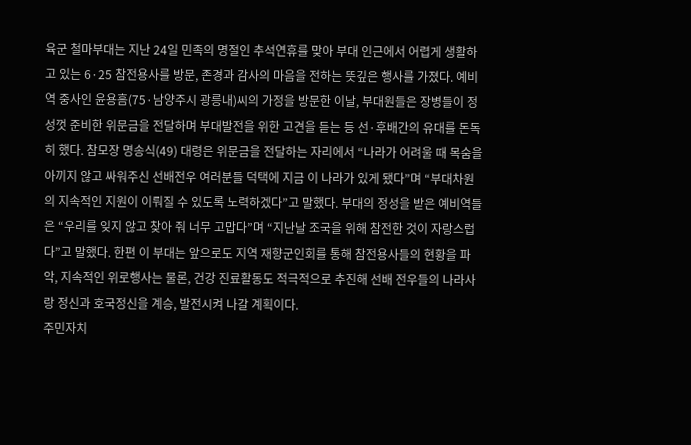육군 철마부대는 지난 24일 민족의 명절인 추석연휴를 맞아 부대 인근에서 어렵게 생활하고 있는 6·25 참전용사를 방문, 존경과 감사의 마음을 전하는 뜻깊은 행사를 가졌다. 예비역 중사인 윤용흠(75·남양주시 광릉내)씨의 가정을 방문한 이날, 부대원들은 장병들이 정성껏 준비한 위문금을 전달하며 부대발전을 위한 고견을 듣는 등 선·후배간의 유대를 돈독히 했다. 참모장 명송식(49) 대령은 위문금을 전달하는 자리에서 “나라가 어려울 때 목숨을 아끼지 않고 싸워주신 선배전우 여러분들 덕택에 지금 이 나라가 있게 됐다”며 “부대차원의 지속적인 지원이 이뤄질 수 있도록 노력하겠다”고 말했다. 부대의 정성을 받은 예비역들은 “우리를 잊지 않고 찾아 줘 너무 고맙다”며 “지난날 조국을 위해 참전한 것이 자랑스럽다”고 말했다. 한편 이 부대는 앞으로도 지역 재향군인회를 통해 참전용사들의 현황을 파악, 지속적인 위로행사는 물론, 건강 진료활동도 적극적으로 추진해 선배 전우들의 나라사랑 정신과 호국정신을 계승, 발전시켜 나갈 계획이다.
주민자치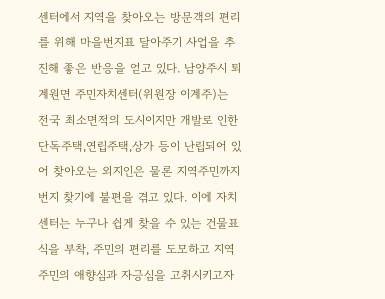센터에서 지역을 찾아오는 방문객의 편리를 위해 마을번지표 달아주기 사업을 추진해 좋은 반응을 얻고 있다. 남양주시 퇴계원면 주민자치센터(위원장 이계주)는 전국 최소면적의 도시이지만 개발로 인한 단독주택,연립주택,상가 등이 난립되어 있어 찾아오는 외지인은 물론 지역주민까지 번지 찾기에 불편을 겪고 있다. 이에 자치센터는 누구나 쉽게 찾을 수 있는 건물표식을 부착, 주민의 편리를 도모하고 지역주민의 애향심과 자긍심을 고취시키고자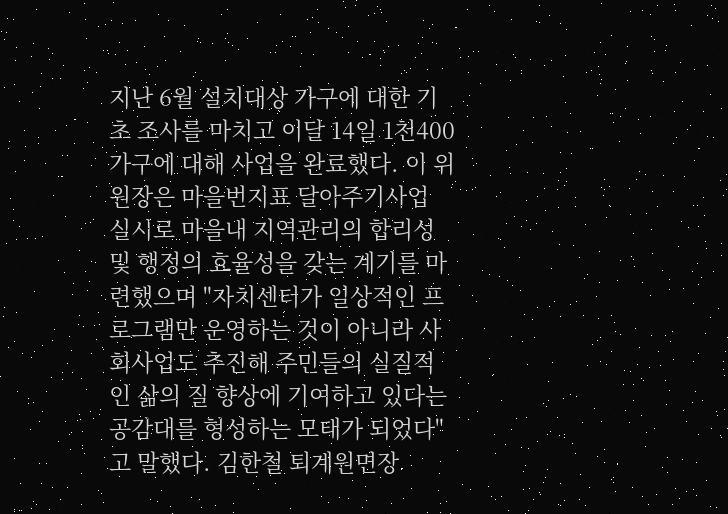지난 6월 설치대상 가구에 대한 기초 조사를 마치고 이달 14일 1천400가구에 대해 사업을 완료했다. 이 위원장은 마을번지표 달아주기사업 실시로 마을내 지역관리의 합리성 및 행정의 효율성을 갖는 계기를 마련했으며 "자치센터가 일상적인 프로그램만 운영하는 것이 아니라 사회사업도 추진해 주민들의 실질적인 삶의 질 향상에 기여하고 있다는 공감대를 형성하는 모태가 되었다"고 말했다. 김한철 퇴계원면장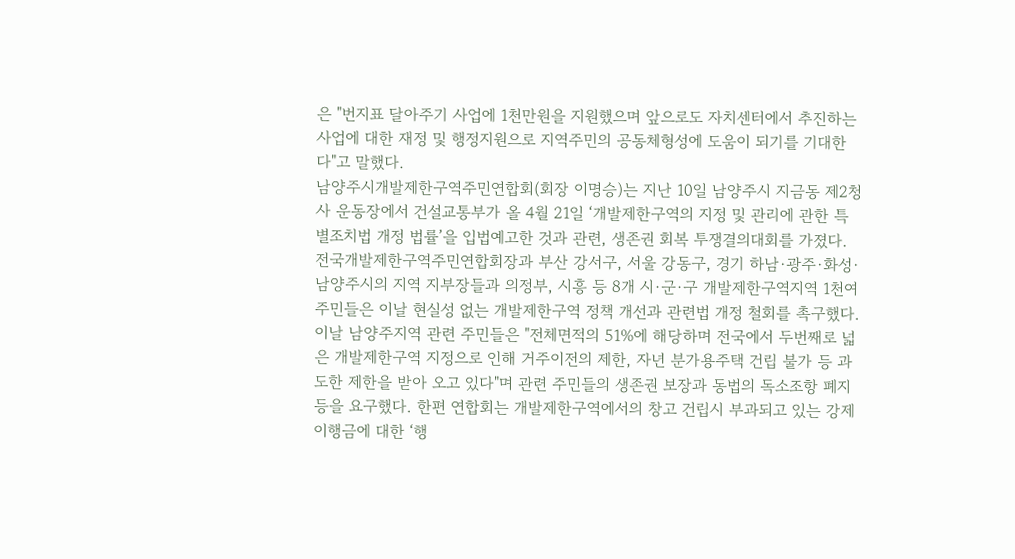은 "번지표 달아주기 사업에 1천만원을 지원했으며 앞으로도 자치센터에서 추진하는 사업에 대한 재정 및 행정지원으로 지역주민의 공동체형성에 도움이 되기를 기대한다"고 말했다.
남양주시개발제한구역주민연합회(회장 이명승)는 지난 10일 남양주시 지금동 제2청사 운동장에서 건설교통부가 올 4월 21일 ‘개발제한구역의 지정 및 관리에 관한 특별조치법 개정 법률’을 입법예고한 것과 관련, 생존권 회복 투쟁결의대회를 가졌다. 전국개발제한구역주민연합회장과 부산 강서구, 서울 강동구, 경기 하남·광주·화성·남양주시의 지역 지부장들과 의정부, 시흥 등 8개 시·군·구 개발제한구역지역 1천여 주민들은 이날 현실성 없는 개발제한구역 정책 개선과 관련법 개정 철회를 촉구했다. 이날 남양주지역 관련 주민들은 "전체면적의 51%에 해당하며 전국에서 두번째로 넓은 개발제한구역 지정으로 인해 거주이전의 제한, 자년 분가용주택 건립 불가 등 과도한 제한을 받아 오고 있다"며 관련 주민들의 생존권 보장과 동법의 독소조항 폐지 등을 요구했다. 한편 연합회는 개발제한구역에서의 창고 건립시 부과되고 있는 강제이행금에 대한 ‘행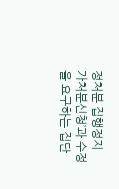정처분 집행정지 가처분신청’과 수정을 요구하는 집단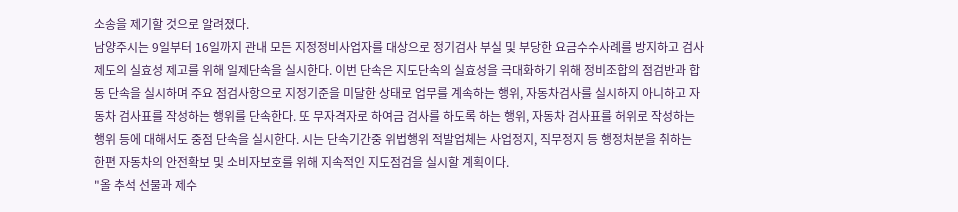소송을 제기할 것으로 알려졌다.
남양주시는 9일부터 16일까지 관내 모든 지정정비사업자를 대상으로 정기검사 부실 및 부당한 요금수수사례를 방지하고 검사제도의 실효성 제고를 위해 일제단속을 실시한다. 이번 단속은 지도단속의 실효성을 극대화하기 위해 정비조합의 점검반과 합동 단속을 실시하며 주요 점검사항으로 지정기준을 미달한 상태로 업무를 계속하는 행위, 자동차검사를 실시하지 아니하고 자동차 검사표를 작성하는 행위를 단속한다. 또 무자격자로 하여금 검사를 하도록 하는 행위, 자동차 검사표를 허위로 작성하는 행위 등에 대해서도 중점 단속을 실시한다. 시는 단속기간중 위법행위 적발업체는 사업정지, 직무정지 등 행정처분을 취하는 한편 자동차의 안전확보 및 소비자보호를 위해 지속적인 지도점검을 실시할 계획이다.
"올 추석 선물과 제수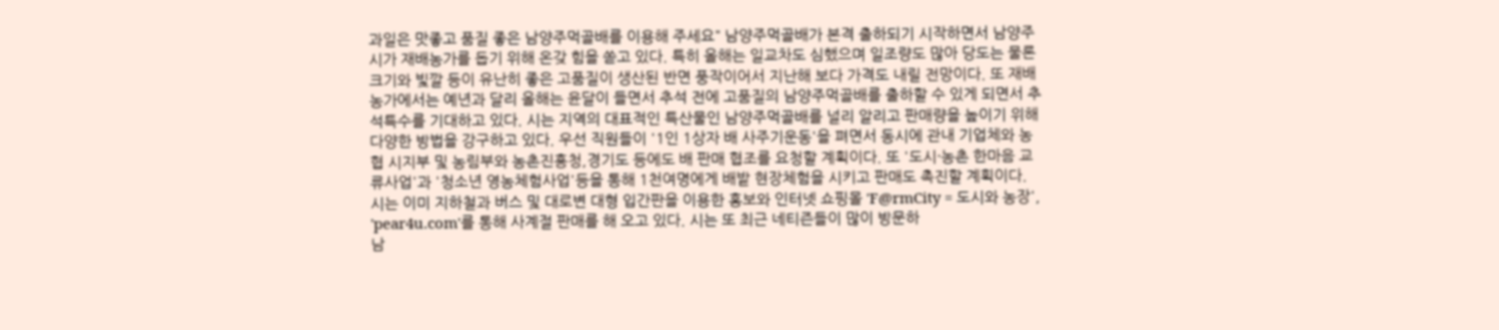과일은 맛좋고 품질 좋은 남양주먹골배를 이용해 주세요" 남양주먹골배가 본격 출하되기 시작하면서 남양주시가 재배농가를 돕기 위해 온갖 힘을 쏟고 있다. 특히 올해는 일교차도 심했으며 일조량도 많아 당도는 물론 크기와 빛깔 등이 유난히 좋은 고품질이 생산된 반면 풍작이어서 지난해 보다 가격도 내릴 전망이다. 또 재배농가에서는 예년과 달리 올해는 윤달이 들면서 추석 전에 고품질의 남양주먹골배를 출하할 수 있게 되면서 추석특수를 기대하고 있다. 시는 지역의 대표적인 특산물인 남양주먹골배를 널리 알리고 판매량을 높이기 위해 다양한 방법을 강구하고 있다. 우선 직원들이 '1인 1상자 배 사주기운동'을 펴면서 동시에 관내 기업체와 농협 시지부 및 농림부와 농촌진흥청,경기도 등에도 배 판매 협조를 요청할 계획이다. 또 '도시·농촌 한마음 교류사업'과 '청소년 영농체험사업'등을 통해 1천여명에게 배밭 현장체험을 시키고 판매도 촉진할 계획이다. 시는 이미 지하철과 버스 및 대로변 대형 입간판을 이용한 홍보와 인터넷 쇼핑몰 'F@rmCity = 도시와 농장', 'pear4u.com'를 통해 사계절 판매를 해 오고 있다. 시는 또 최근 네티즌들이 많이 방문하
남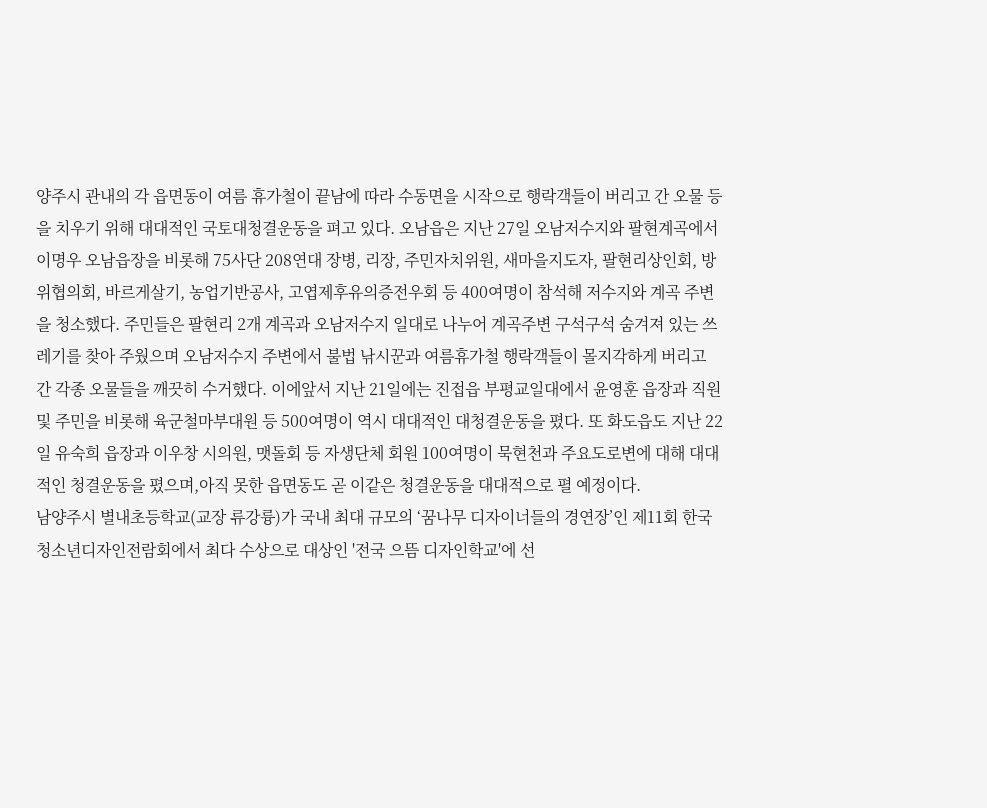양주시 관내의 각 읍면동이 여름 휴가철이 끝남에 따라 수동면을 시작으로 행락객들이 버리고 간 오물 등을 치우기 위해 대대적인 국토대청결운동을 펴고 있다. 오남읍은 지난 27일 오남저수지와 팔현계곡에서 이명우 오남읍장을 비롯해 75사단 208연대 장병, 리장, 주민자치위원, 새마을지도자, 팔현리상인회, 방위협의회, 바르게살기, 농업기반공사, 고엽제후유의증전우회 등 400여명이 참석해 저수지와 계곡 주변을 청소했다. 주민들은 팔현리 2개 계곡과 오남저수지 일대로 나누어 계곡주변 구석구석 숨겨져 있는 쓰레기를 찾아 주웠으며 오남저수지 주변에서 불법 낚시꾼과 여름휴가철 행락객들이 몰지각하게 버리고 간 각종 오물들을 깨끗히 수거했다. 이에앞서 지난 21일에는 진접읍 부평교일대에서 윤영훈 읍장과 직원 및 주민을 비롯해 육군철마부대원 등 500여명이 역시 대대적인 대청결운동을 폈다. 또 화도읍도 지난 22일 유숙희 읍장과 이우창 시의원, 맷돌회 등 자생단체 회원 100여명이 묵현천과 주요도로변에 대해 대대적인 청결운동을 폈으며,아직 못한 읍면동도 곧 이같은 청결운동을 대대적으로 펼 예정이다.
남양주시 별내초등학교(교장 류강륭)가 국내 최대 규모의 ‘꿈나무 디자이너들의 경연장’인 제11회 한국청소년디자인전람회에서 최다 수상으로 대상인 '전국 으뜸 디자인학교'에 선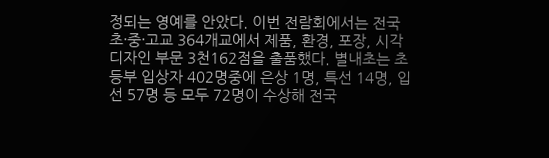정되는 영예를 안았다. 이번 전람회에서는 전국 초·중·고교 364개교에서 제품, 환경, 포장, 시각 디자인 부문 3천162점을 출품했다. 별내초는 초등부 입상자 402명중에 은상 1명, 특선 14명, 입선 57명 등 모두 72명이 수상해 전국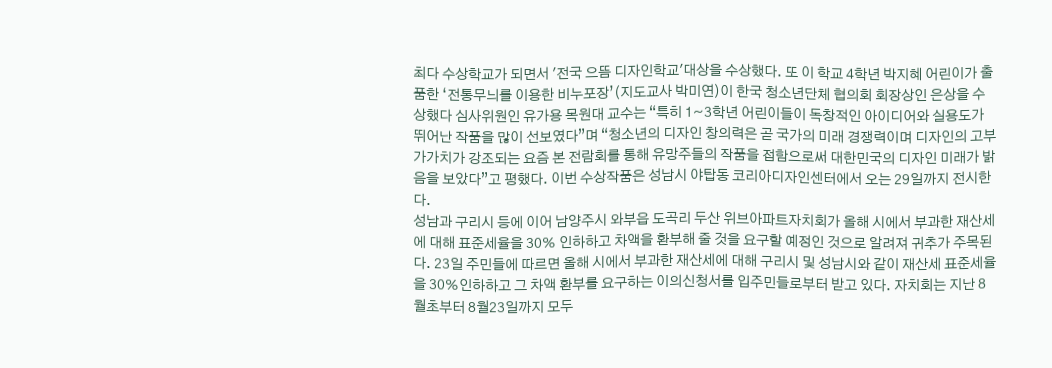최다 수상학교가 되면서 '전국 으뜸 디자인학교'대상을 수상했다. 또 이 학교 4학년 박지혜 어린이가 출품한 ‘전통무늬를 이용한 비누포장’(지도교사 박미연)이 한국 청소년단체 협의회 회장상인 은상을 수상했다 심사위원인 유가용 목원대 교수는 “특히 1~3학년 어린이들이 독창적인 아이디어와 실용도가 뛰어난 작품을 많이 선보였다”며 “청소년의 디자인 창의력은 곧 국가의 미래 경쟁력이며 디자인의 고부가가치가 강조되는 요즘 본 전람회를 통해 유망주들의 작품을 접함으로써 대한민국의 디자인 미래가 밝음을 보았다”고 평했다. 이번 수상작품은 성남시 야탑동 코리아디자인센터에서 오는 29일까지 전시한다.
성남과 구리시 등에 이어 남양주시 와부읍 도곡리 두산 위브아파트자치회가 올해 시에서 부과한 재산세에 대해 표준세율을 30% 인하하고 차액을 환부해 줄 것을 요구할 예정인 것으로 알려져 귀추가 주목된다. 23일 주민들에 따르면 올해 시에서 부과한 재산세에 대해 구리시 및 성남시와 같이 재산세 표준세율을 30%인하하고 그 차액 환부를 요구하는 이의신청서를 입주민들로부터 받고 있다. 자치회는 지난 8월초부터 8월23일까지 모두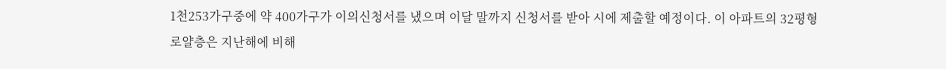1천253가구중에 약 400가구가 이의신청서를 냈으며 이달 말까지 신청서를 받아 시에 제출할 예정이다. 이 아파트의 32평형 로얄층은 지난해에 비해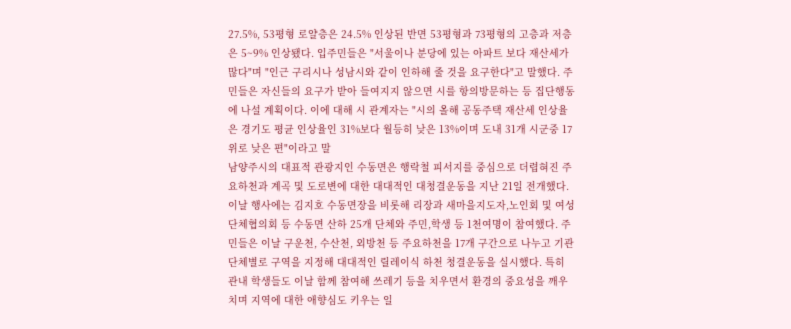27.5%, 53평형 로얄층은 24.5% 인상된 반면 53평형과 73평형의 고층과 저층은 5~9% 인상됐다. 입주민들은 "서울이나 분당에 있는 아파트 보다 재산세가 많다"며 "인근 구리시나 성남시와 같이 인하해 줄 것을 요구한다"고 말했다. 주민들은 자신들의 요구가 받아 들여지지 않으면 시를 항의방문하는 등 집단행동에 나설 계획이다. 이에 대해 시 관계자는 "시의 올해 공동주택 재산세 인상율은 경기도 평균 인상율인 31%보다 월등히 낮은 13%이며 도내 31개 시군중 17위로 낮은 편"이라고 말
남양주시의 대표적 관광지인 수동면은 행락철 피서지를 중심으로 더렵혀진 주요하천과 계곡 및 도로변에 대한 대대적인 대청결운동을 지난 21일 전개했다. 이날 행사에는 김지호 수동면장을 비롯해 리장과 새마을지도자,노인회 및 여성단체협의회 등 수동면 산하 25개 단체와 주민,학생 등 1천여명이 참여했다. 주민들은 이날 구운천, 수산천, 외방천 등 주요하천을 17개 구간으로 나누고 기관단체별로 구역을 지정해 대대적인 릴레이식 하천 청결운동을 실시했다. 특히 관내 학생들도 이날 함께 참여해 쓰레기 등을 치우면서 환경의 중요성을 깨우치며 지역에 대한 애향심도 키우는 일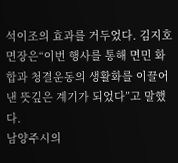석이조의 효과를 거두었다. 김지호 면장은“이번 행사를 통해 면민 화합과 청결운동의 생활화를 이끌어 낸 뜻깊은 계기가 되었다”고 말했다.
남양주시의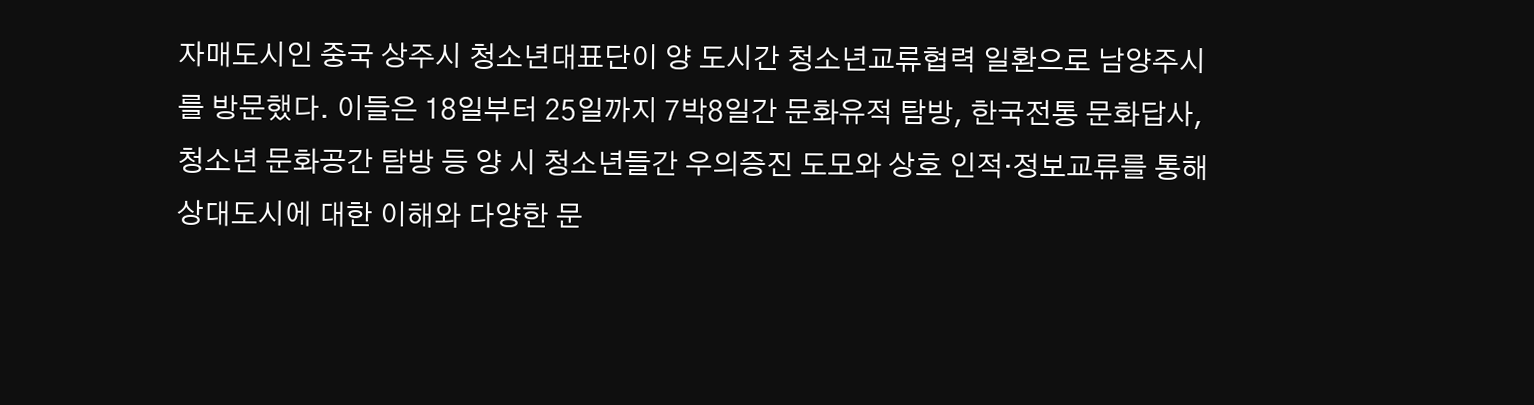자매도시인 중국 상주시 청소년대표단이 양 도시간 청소년교류협력 일환으로 남양주시를 방문했다. 이들은 18일부터 25일까지 7박8일간 문화유적 탐방, 한국전통 문화답사, 청소년 문화공간 탐방 등 양 시 청소년들간 우의증진 도모와 상호 인적·정보교류를 통해 상대도시에 대한 이해와 다양한 문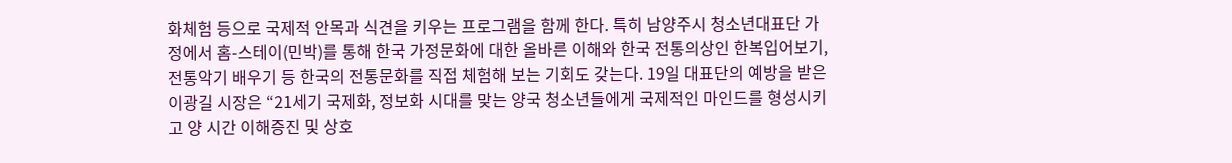화체험 등으로 국제적 안목과 식견을 키우는 프로그램을 함께 한다. 특히 남양주시 청소년대표단 가정에서 홈-스테이(민박)를 통해 한국 가정문화에 대한 올바른 이해와 한국 전통의상인 한복입어보기, 전통악기 배우기 등 한국의 전통문화를 직접 체험해 보는 기회도 갖는다. 19일 대표단의 예방을 받은 이광길 시장은 “21세기 국제화, 정보화 시대를 맞는 양국 청소년들에게 국제적인 마인드를 형성시키고 양 시간 이해증진 및 상호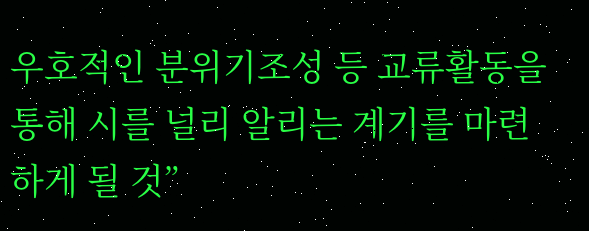우호적인 분위기조성 등 교류활동을 통해 시를 널리 알리는 계기를 마련하게 될 것”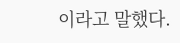이라고 말했다.